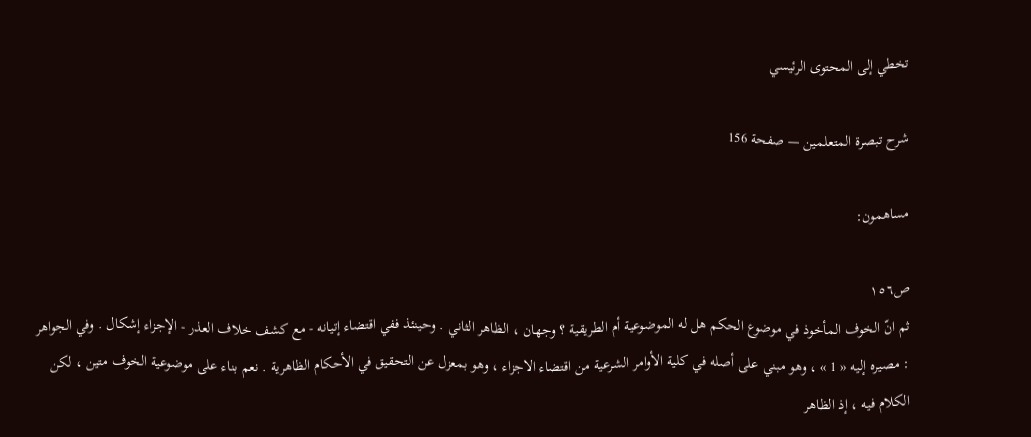تخطي إلى المحتوى الرئيسي

شرح تبصرة المتعلمين — صفحة 156

مساهمون:

ص١٥٦
ثم انّ الخوف المأخوذ في موضوع الحكم هل له الموضوعية أم الطريقية ؟ وجهان ، الظاهر الثاني . وحينئذ ففي اقتضاء إتيانه - مع كشف خلاف العذر - الإجزاء إشكال . وفي الجواهر : مصيره إليه « 1 » ، وهو مبني على أصله في كلية الأوامر الشرعية من اقتضاء الاجزاء ، وهو بمعزل عن التحقيق في الأحكام الظاهرية . نعم بناء على موضوعية الخوف متين ، لكن الكلام فيه ، إذ الظاهر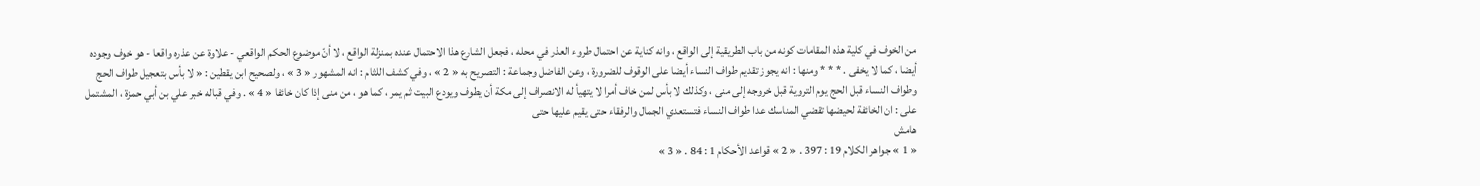من الخوف في كلية هذه المقامات كونه من باب الطريقية إلى الواقع ، وانه كناية عن احتمال طروء العذر في محله ، فجعل الشارع هذا الاحتمال عنده بمنزلة الواقع ، لا أنّ موضوع الحكم الواقعي - علاوة عن عذره واقعا - هو خوف وجوده أيضا ، كما لا يخفى . * * * ومنها : انه يجوز تقديم طواف النساء أيضا على الوقوف للضرورة ، وعن الفاضل وجماعة : التصريح به « 2 » ، وفي كشف اللثام : انه المشهور « 3 » ، ولصحيح ابن يقطين : « لا بأس بتعجيل طواف الحج وطواف النساء قبل الحج يوم التروية قبل خروجه إلى منى ، وكذلك لا بأس لمن خاف أمرا لا يتهيأ له الانصراف إلى مكة أن يطوف ويودع البيت ثم يمر ، كما هو ، من منى إذا كان خائفا « 4 » . وفي قباله خبر علي بن أبي حمزة ، المشتمل على : ان الخائفة لحيضها تقضي المناسك عدا طواف النساء فتستعدي الجمال والرفقاء حتى يقيم عليها حتى
هامش
« 1 » جواهر الكلام 19 : 397 . « 2 » قواعد الأحكام 1 : 84 . « 3 »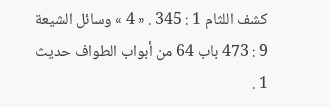كشف اللثام 1 : 345 . « 4 » وسائل الشيعة 9 : 473 باب 64 من أبواب الطواف حديث 1 .